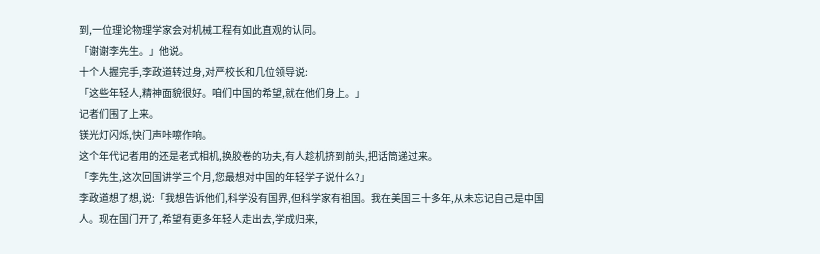到,一位理论物理学家会对机械工程有如此直观的认同。
「谢谢李先生。」他说。
十个人握完手,李政道转过身,对严校长和几位领导说:
「这些年轻人,精神面貌很好。咱们中国的希望,就在他们身上。」
记者们围了上来。
镁光灯闪烁,快门声咔嚓作响。
这个年代记者用的还是老式相机,换胶卷的功夫,有人趁机挤到前头,把话筒递过来。
「李先生,这次回国讲学三个月,您最想对中国的年轻学子说什么?」
李政道想了想,说:「我想告诉他们,科学没有国界,但科学家有祖国。我在美国三十多年,从未忘记自己是中国人。现在国门开了,希望有更多年轻人走出去,学成归来,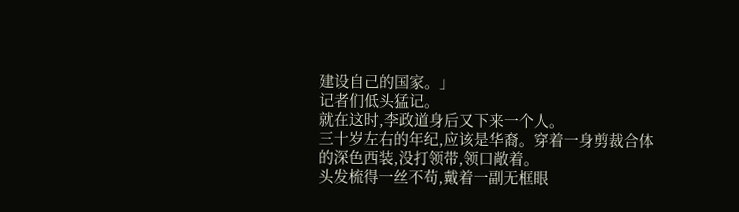建设自己的国家。」
记者们低头猛记。
就在这时,李政道身后又下来一个人。
三十岁左右的年纪,应该是华裔。穿着一身剪裁合体的深色西装,没打领带,领口敞着。
头发梳得一丝不苟,戴着一副无框眼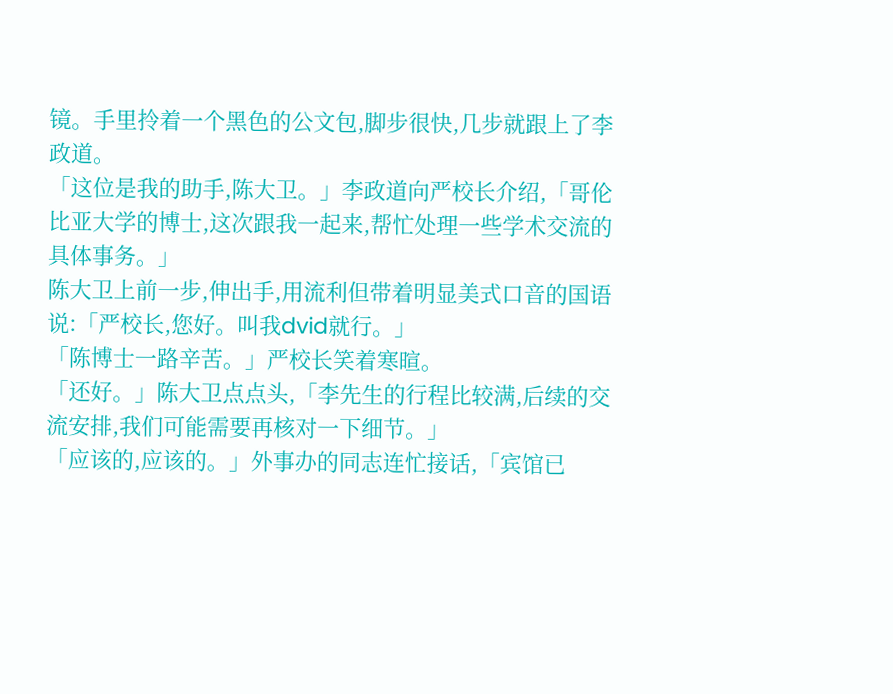镜。手里拎着一个黑色的公文包,脚步很快,几步就跟上了李政道。
「这位是我的助手,陈大卫。」李政道向严校长介绍,「哥伦比亚大学的博士,这次跟我一起来,帮忙处理一些学术交流的具体事务。」
陈大卫上前一步,伸出手,用流利但带着明显美式口音的国语说:「严校长,您好。叫我dvid就行。」
「陈博士一路辛苦。」严校长笑着寒暄。
「还好。」陈大卫点点头,「李先生的行程比较满,后续的交流安排,我们可能需要再核对一下细节。」
「应该的,应该的。」外事办的同志连忙接话,「宾馆已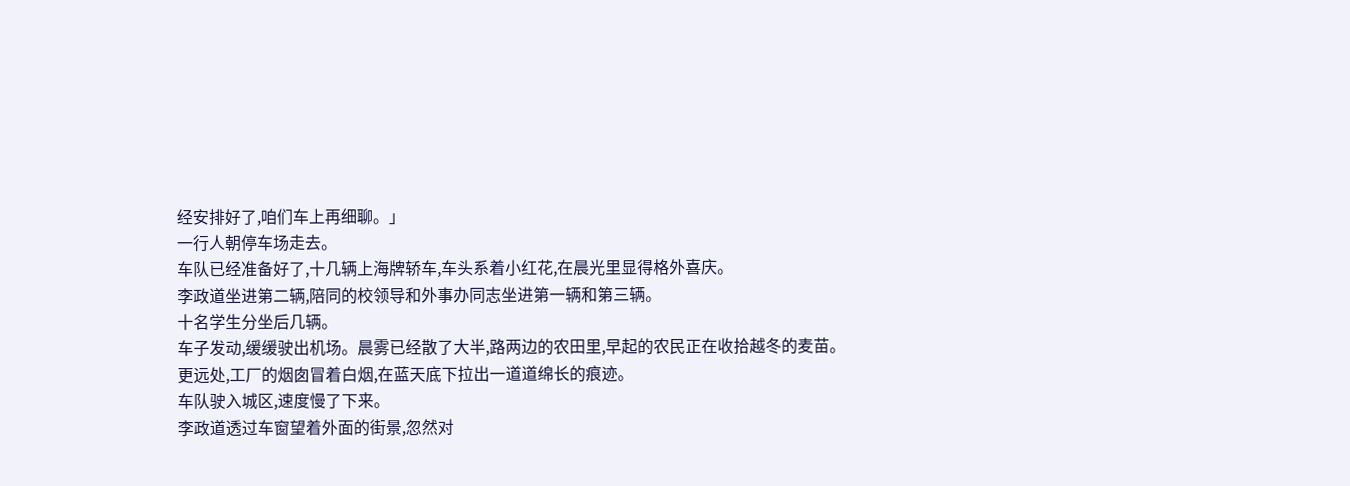经安排好了,咱们车上再细聊。」
一行人朝停车场走去。
车队已经准备好了,十几辆上海牌轿车,车头系着小红花,在晨光里显得格外喜庆。
李政道坐进第二辆,陪同的校领导和外事办同志坐进第一辆和第三辆。
十名学生分坐后几辆。
车子发动,缓缓驶出机场。晨雾已经散了大半,路两边的农田里,早起的农民正在收拾越冬的麦苗。更远处,工厂的烟囱冒着白烟,在蓝天底下拉出一道道绵长的痕迹。
车队驶入城区,速度慢了下来。
李政道透过车窗望着外面的街景,忽然对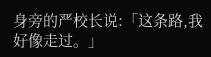身旁的严校长说:「这条路,我好像走过。」